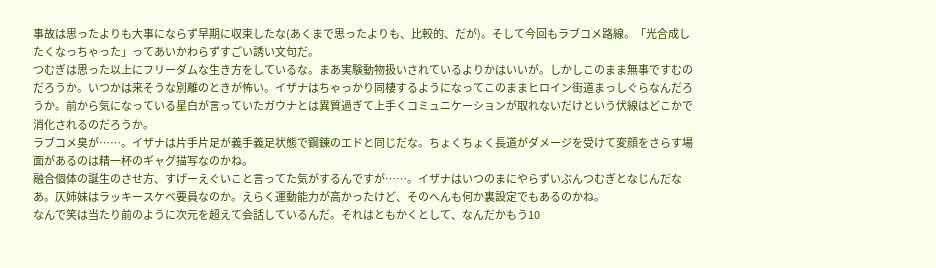事故は思ったよりも大事にならず早期に収束したな(あくまで思ったよりも、比較的、だが)。そして今回もラブコメ路線。「光合成したくなっちゃった」ってあいかわらずすごい誘い文句だ。
つむぎは思った以上にフリーダムな生き方をしているな。まあ実験動物扱いされているよりかはいいが。しかしこのまま無事ですむのだろうか。いつかは来そうな別離のときが怖い。イザナはちゃっかり同棲するようになってこのままヒロイン街道まっしぐらなんだろうか。前から気になっている星白が言っていたガウナとは異質過ぎて上手くコミュニケーションが取れないだけという伏線はどこかで消化されるのだろうか。
ラブコメ臭が……。イザナは片手片足が義手義足状態で鋼錬のエドと同じだな。ちょくちょく長道がダメージを受けて変顔をさらす場面があるのは精一杯のギャグ描写なのかね。
融合個体の誕生のさせ方、すげーえぐいこと言ってた気がするんですが……。イザナはいつのまにやらずいぶんつむぎとなじんだなあ。仄姉妹はラッキースケベ要員なのか。えらく運動能力が高かったけど、そのへんも何か裏設定でもあるのかね。
なんで笑は当たり前のように次元を超えて会話しているんだ。それはともかくとして、なんだかもう10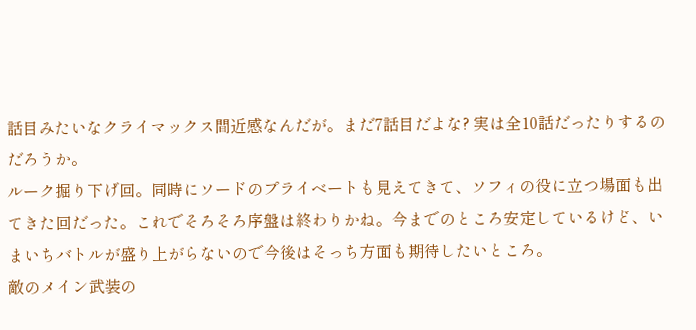話目みたいなクライマックス間近感なんだが。まだ7話目だよな? 実は全10話だったりするのだろうか。
ルーク掘り下げ回。同時にソードのプライベートも見えてきて、ソフィの役に立つ場面も出てきた回だった。これでそろそろ序盤は終わりかね。今までのところ安定しているけど、いまいちバトルが盛り上がらないので今後はそっち方面も期待したいところ。
敵のメイン武装の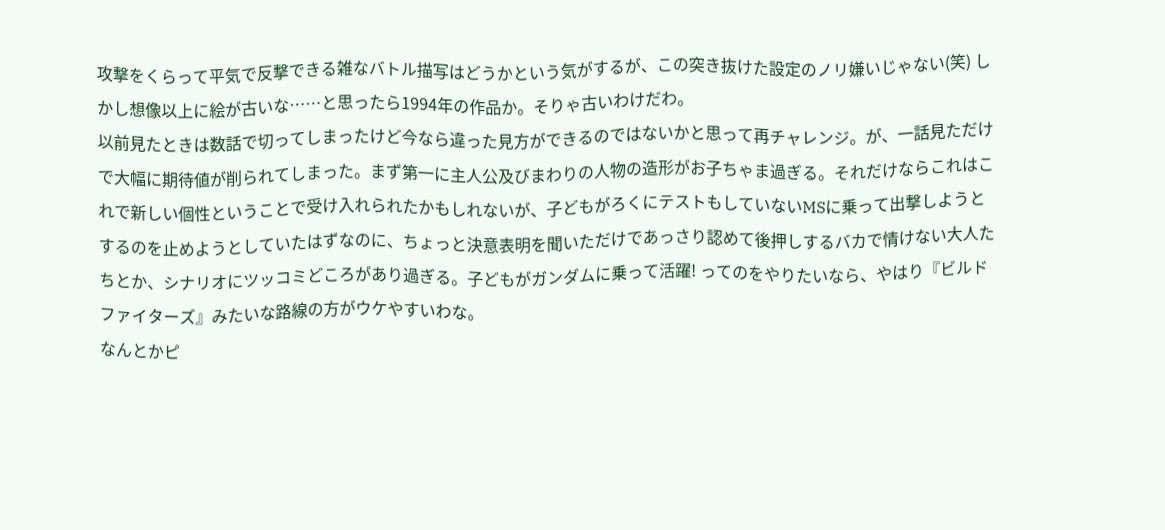攻撃をくらって平気で反撃できる雑なバトル描写はどうかという気がするが、この突き抜けた設定のノリ嫌いじゃない(笑) しかし想像以上に絵が古いな……と思ったら1994年の作品か。そりゃ古いわけだわ。
以前見たときは数話で切ってしまったけど今なら違った見方ができるのではないかと思って再チャレンジ。が、一話見ただけで大幅に期待値が削られてしまった。まず第一に主人公及びまわりの人物の造形がお子ちゃま過ぎる。それだけならこれはこれで新しい個性ということで受け入れられたかもしれないが、子どもがろくにテストもしていないMSに乗って出撃しようとするのを止めようとしていたはずなのに、ちょっと決意表明を聞いただけであっさり認めて後押しするバカで情けない大人たちとか、シナリオにツッコミどころがあり過ぎる。子どもがガンダムに乗って活躍! ってのをやりたいなら、やはり『ビルドファイターズ』みたいな路線の方がウケやすいわな。
なんとかピ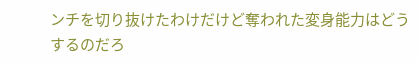ンチを切り抜けたわけだけど奪われた変身能力はどうするのだろ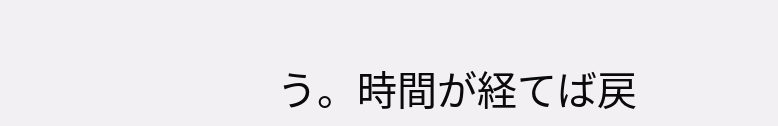う。時間が経てば戻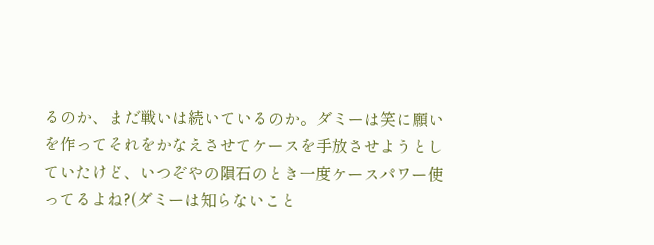るのか、まだ戦いは続いているのか。ダミーは笑に願いを作ってそれをかなえさせてケースを手放させようとしていたけど、いつぞやの隕石のとき一度ケースパワー使ってるよね?(ダミーは知らないこと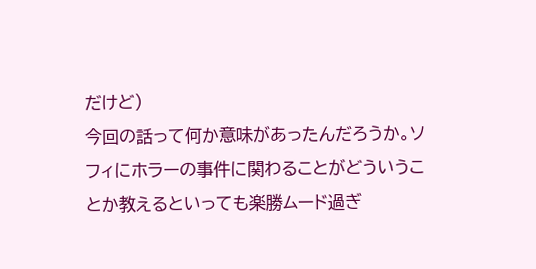だけど)
今回の話って何か意味があったんだろうか。ソフィにホラーの事件に関わることがどういうことか教えるといっても楽勝ムード過ぎ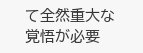て全然重大な覚悟が必要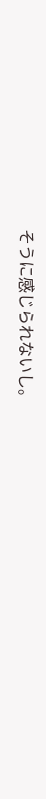そうに感じられないし。